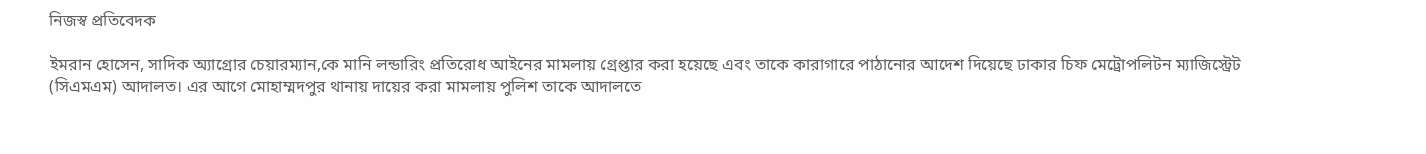নিজস্ব প্রতিবেদক

ইমরান হোসেন, সাদিক অ্যাগ্রোর চেয়ারম্যান,কে মানি লন্ডারিং প্রতিরোধ আইনের মামলায় গ্রেপ্তার করা হয়েছে এবং তাকে কারাগারে পাঠানোর আদেশ দিয়েছে ঢাকার চিফ মেট্রোপলিটন ম্যাজিস্ট্রেট (সিএমএম) আদালত। এর আগে মোহাম্মদপুর থানায় দায়ের করা মামলায় পুলিশ তাকে আদালতে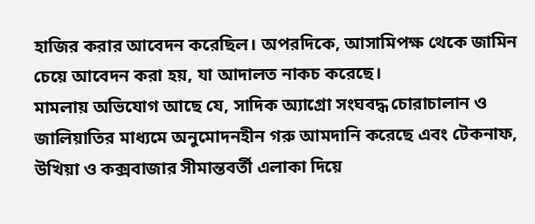হাজির করার আবেদন করেছিল। অপরদিকে, আসামিপক্ষ থেকে জামিন চেয়ে আবেদন করা হয়, যা আদালত নাকচ করেছে।
মামলায় অভিযোগ আছে যে, সাদিক অ্যাগ্রো সংঘবদ্ধ চোরাচালান ও জালিয়াতির মাধ্যমে অনুমোদনহীন গরু আমদানি করেছে এবং টেকনাফ, উখিয়া ও কক্সবাজার সীমান্তবর্তী এলাকা দিয়ে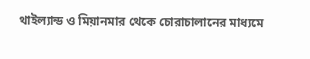থাইল্যান্ড ও মিয়ানমার থেকে চোরাচালানের মাধ্যমে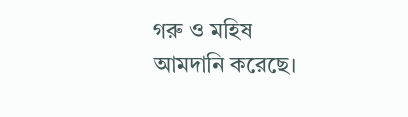গরু ও মহিষ আমদানি করেছে।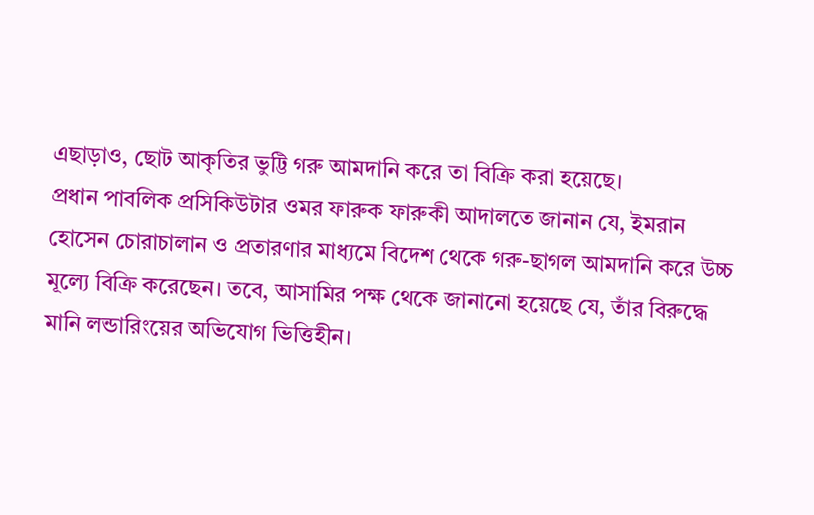এছাড়াও, ছোট আকৃতির ভুট্টি গরু আমদানি করে তা বিক্রি করা হয়েছে।
প্রধান পাবলিক প্রসিকিউটার ওমর ফারুক ফারুকী আদালতে জানান যে, ইমরান হোসেন চোরাচালান ও প্রতারণার মাধ্যমে বিদেশ থেকে গরু-ছাগল আমদানি করে উচ্চ মূল্যে বিক্রি করেছেন। তবে, আসামির পক্ষ থেকে জানানো হয়েছে যে, তাঁর বিরুদ্ধে মানি লন্ডারিংয়ের অভিযোগ ভিত্তিহীন।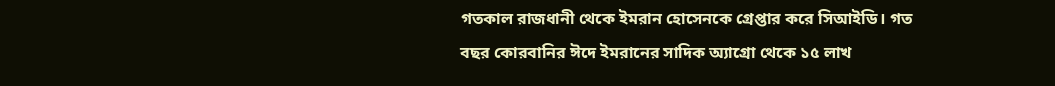গতকাল রাজধানী থেকে ইমরান হোসেনকে গ্রেপ্তার করে সিআইডি। গত বছর কোরবানির ঈদে ইমরানের সাদিক অ্যাগ্রো থেকে ১৫ লাখ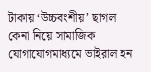টাকায় ‘উচ্চবংশীয়’ ছাগল কেনা নিয়ে সামাজিক যোগাযোগমাধ্যমে ভাইরাল হন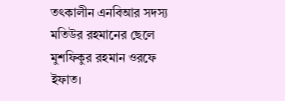তৎকালীন এনবিআর সদস্য মতিউর রহমানের ছেলে মুশফিকুর রহমান ওরফে ইফাত।